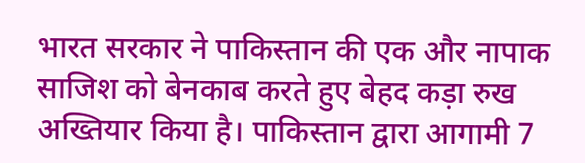भारत सरकार ने पाकिस्तान की एक और नापाक साजिश को बेनकाब करते हुए बेहद कड़ा रुख अख्तियार किया है। पाकिस्तान द्वारा आगामी 7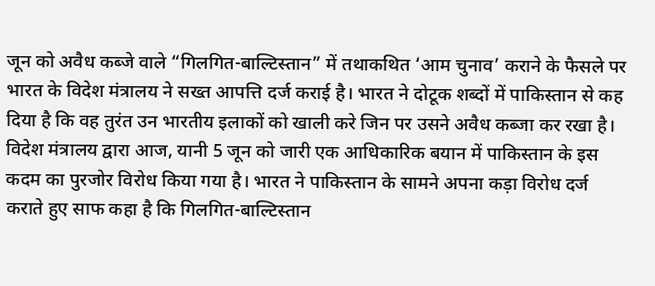जून को अवैध कब्जे वाले “गिलगित-बाल्टिस्तान” में तथाकथित ‘आम चुनाव’ कराने के फैसले पर भारत के विदेश मंत्रालय ने सख्त आपत्ति दर्ज कराई है। भारत ने दोटूक शब्दों में पाकिस्तान से कह दिया है कि वह तुरंत उन भारतीय इलाकों को खाली करे जिन पर उसने अवैध कब्जा कर रखा है।
विदेश मंत्रालय द्वारा आज, यानी 5 जून को जारी एक आधिकारिक बयान में पाकिस्तान के इस कदम का पुरजोर विरोध किया गया है। भारत ने पाकिस्तान के सामने अपना कड़ा विरोध दर्ज कराते हुए साफ कहा है कि गिलगित-बाल्टिस्तान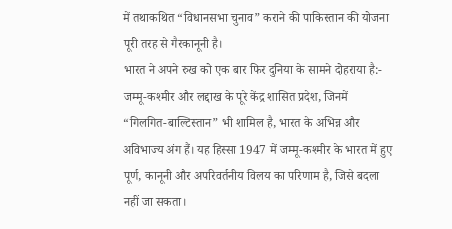में तथाकथित “विधानसभा चुनाव” कराने की पाकिस्तान की योजना पूरी तरह से गैरकानूनी है।
भारत ने अपने रुख को एक बार फिर दुनिया के सामने दोहराया है:-
जम्मू-कश्मीर और लद्दाख के पूरे केंद्र शासित प्रदेश, जिनमें “गिलगित-बाल्टिस्तान” भी शामिल है, भारत के अभिन्न और अविभाज्य अंग हैं। यह हिस्सा 1947 में जम्मू-कश्मीर के भारत में हुए पूर्ण, कानूनी और अपरिवर्तनीय विलय का परिणाम है, जिसे बदला नहीं जा सकता।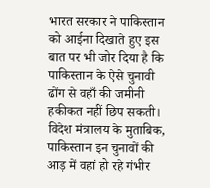भारत सरकार ने पाकिस्तान को आईना दिखाते हुए इस बात पर भी जोर दिया है कि पाकिस्तान के ऐसे चुनावी ढोंग से वहाँ की जमीनी हकीकत नहीं छिप सकती। विदेश मंत्रालय के मुताबिक, पाकिस्तान इन चुनावों की आड़ में वहां हो रहे गंभीर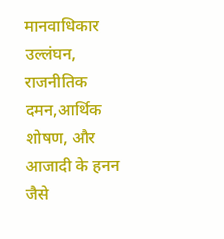मानवाधिकार उल्लंघन, राजनीतिक दमन,आर्थिक शोषण, और आजादी के हनन जैसे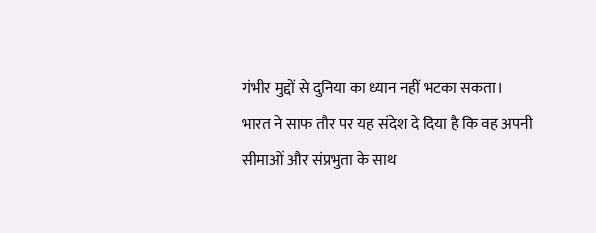गंभीर मुद्दों से दुनिया का ध्यान नहीं भटका सकता।
भारत ने साफ तौर पर यह संदेश दे दिया है कि वह अपनी सीमाओं और संप्रभुता के साथ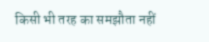किसी भी तरह का समझौता नहीं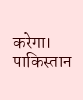करेगा। पाकिस्तान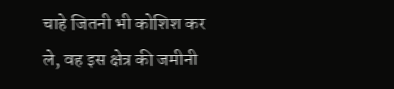चाहे जितनी भी कोशिश कर ले, वह इस क्षेत्र की जमीनी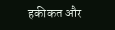हकीकत और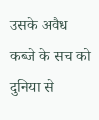उसके अवैध कब्जे के सच को दुनिया से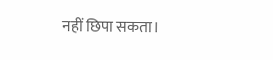नहीं छिपा सकता।